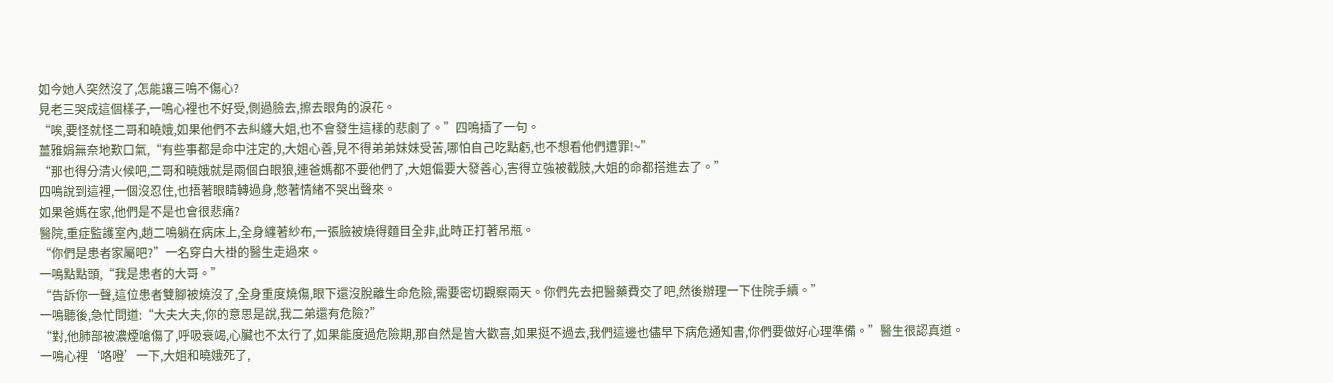如今她人突然沒了,怎能讓三鳴不傷心?
見老三哭成這個樣子,一鳴心裡也不好受,側過臉去,擦去眼角的淚花。
“唉,要怪就怪二哥和曉娥,如果他們不去糾纏大姐,也不會發生這樣的悲劇了。”四鳴插了一句。
薑雅娟無奈地歎口氣,“有些事都是命中注定的,大姐心善,見不得弟弟妹妹受苦,哪怕自己吃點虧,也不想看他們遭罪!~”
“那也得分清火候吧,二哥和曉娥就是兩個白眼狼,連爸媽都不要他們了,大姐偏要大發善心,害得立強被截肢,大姐的命都搭進去了。”
四鳴說到這裡,一個沒忍住,也捂著眼睛轉過身,憋著情緒不哭出聲來。
如果爸媽在家,他們是不是也會很悲痛?
醫院,重症監護室內,趙二鳴躺在病床上,全身纏著紗布,一張臉被燒得麵目全非,此時正打著吊瓶。
“你們是患者家屬吧?”一名穿白大褂的醫生走過來。
一鳴點點頭,“我是患者的大哥。”
“告訴你一聲,這位患者雙腳被燒沒了,全身重度燒傷,眼下還沒脫離生命危險,需要密切觀察兩天。你們先去把醫藥費交了吧,然後辦理一下住院手續。”
一鳴聽後,急忙問道:“大夫大夫,你的意思是說,我二弟還有危險?”
“對,他肺部被濃煙嗆傷了,呼吸衰竭,心臟也不太行了,如果能度過危險期,那自然是皆大歡喜,如果挺不過去,我們這邊也儘早下病危通知書,你們要做好心理準備。”醫生很認真道。
一鳴心裡‘咯噔’一下,大姐和曉娥死了,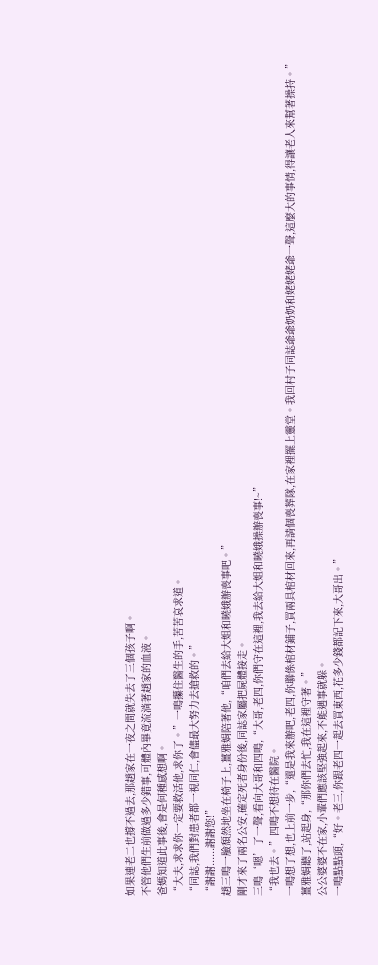如果連老二也撐不過去,那趙家在一夜之間就失去了三個孩子啊。
不管他們生前做過多少錯事,可體內畢竟流淌著趙家的血液。
爸媽知道此事後,會是何種感想啊。
“大夫,求求你一定要救活他,求你了。”一鳴攥住醫生的手,苦苦哀求道。
“同誌,我們對患者都一視同仁,會儘最大努力去搶救的。”
“謝謝......謝謝您!”
趙三鳴一臉頹然地坐在椅子上,薑雅娟陪著他,“咱們去給大姐和曉娥辦喪事吧。”
剛才來了兩名公安,確定死者身份後,同誌家屬把屍體接走。
三鳴‘嗯’了一聲,看向大哥和四鳴,“大哥,老四,你們守在這裡,我去給大姐和曉娥操辦喪事!~”
“我也去。”四鳴不想待在醫院。
一鳴想了想,也上前一步,“還是我來辦吧,老四,你聯係棺材鋪子,買兩具棺材回來,再請個喪葬隊,在家裡擺上靈堂。我回村子同誌爺爺奶奶和姥姥姥爺一聲,這麼大的事情,得讓老人來幫著操持。”
薑雅娟聽了,站起身,“那你們去忙,我在這裡守著。”
公公婆婆不在家,小輩們應該堅強起來,不能遇事就躲。
一鳴點點頭,“好。老三,你跟老四一起去買東西,花多少錢都記下來,大哥出。”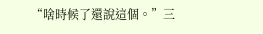“啥時候了還說這個。”三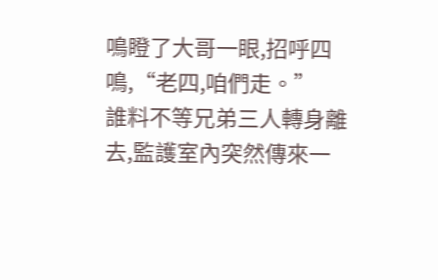鳴瞪了大哥一眼,招呼四鳴,“老四,咱們走。”
誰料不等兄弟三人轉身離去,監護室內突然傳來一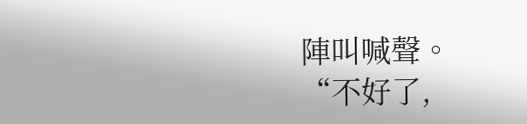陣叫喊聲。
“不好了,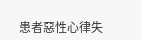患者惡性心律失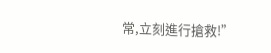常,立刻進行搶救!”